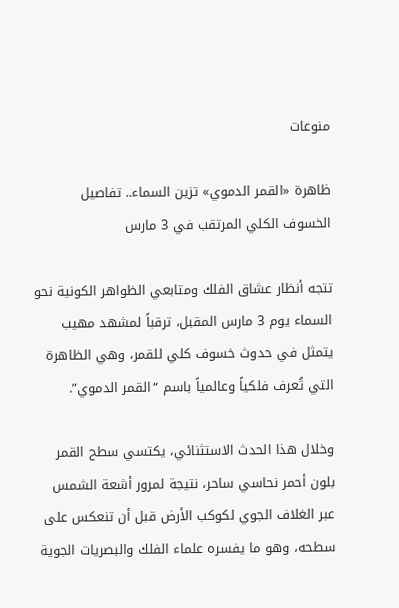منوعات

ظاهرة «القمر الدموي» تزين السماء.. تفاصيل الخسوف الكلي المرتقب في 3 مارس

تتجه أنظار عشاق الفلك ومتابعي الظواهر الكونية نحو السماء يوم 3 مارس المقبل، ترقباً لمشهد مهيب يتمثل في حدوث خسوف كلي للقمر، وهي الظاهرة التي تُعرف فلكياً وعالمياً باسم “القمر الدموي”.

وخلال هذا الحدث الاستثنائي، يكتسي سطح القمر بلون أحمر نحاسي ساحر، نتيجة لمرور أشعة الشمس عبر الغلاف الجوي لكوكب الأرض قبل أن تنعكس على سطحه، وهو ما يفسره علماء الفلك والبصريات الجوية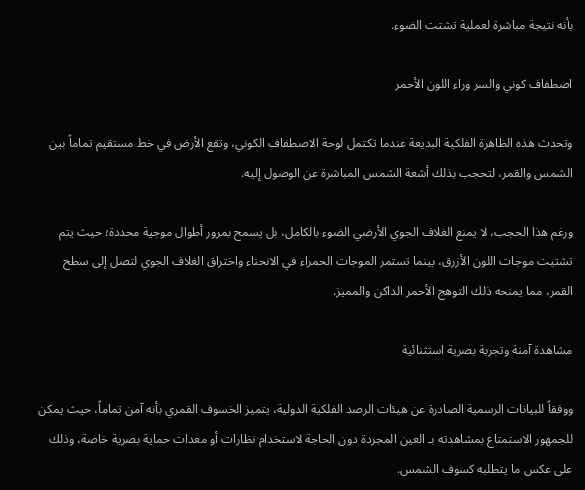بأنه نتيجة مباشرة لعملية تشتت الضوء.

اصطفاف كوني والسر وراء اللون الأحمر

وتحدث هذه الظاهرة الفلكية البديعة عندما تكتمل لوحة الاصطفاف الكوني، وتقع الأرض في خط مستقيم تماماً بين الشمس والقمر، لتحجب بذلك أشعة الشمس المباشرة عن الوصول إليه.

ورغم هذا الحجب، لا يمنع الغلاف الجوي الأرضي الضوء بالكامل، بل يسمح بمرور أطوال موجية محددة؛ حيث يتم تشتيت موجات اللون الأزرق، بينما تستمر الموجات الحمراء في الانحناء واختراق الغلاف الجوي لتصل إلى سطح القمر، مما يمنحه ذلك التوهج الأحمر الداكن والمميز.

مشاهدة آمنة وتجربة بصرية استثنائية

ووفقاً للبيانات الرسمية الصادرة عن هيئات الرصد الفلكية الدولية، يتميز الخسوف القمري بأنه آمن تماماً، حيث يمكن للجمهور الاستمتاع بمشاهدته بـ العين المجردة دون الحاجة لاستخدام نظارات أو معدات حماية بصرية خاصة، وذلك على عكس ما يتطلبه كسوف الشمس.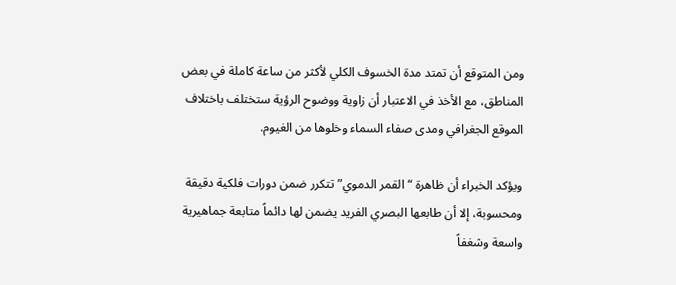ومن المتوقع أن تمتد مدة الخسوف الكلي لأكثر من ساعة كاملة في بعض المناطق، مع الأخذ في الاعتبار أن زاوية ووضوح الرؤية ستختلف باختلاف الموقع الجغرافي ومدى صفاء السماء وخلوها من الغيوم.

ويؤكد الخبراء أن ظاهرة “القمر الدموي” تتكرر ضمن دورات فلكية دقيقة ومحسوبة، إلا أن طابعها البصري الفريد يضمن لها دائماً متابعة جماهيرية واسعة وشغفاً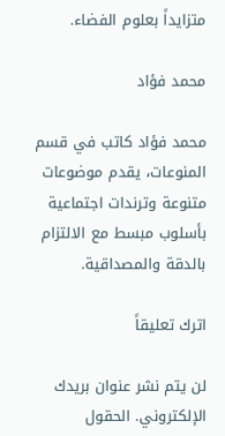متزايداً بعلوم الفضاء.

محمد فؤاد

محمد فؤاد كاتب في قسم المنوعات، يقدم موضوعات متنوعة وترندات اجتماعية بأسلوب مبسط مع الالتزام بالدقة والمصداقية.

اترك تعليقاً

لن يتم نشر عنوان بريدك الإلكتروني. الحقول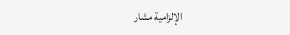الإلزامية مشار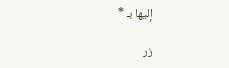إليها بـ *

زر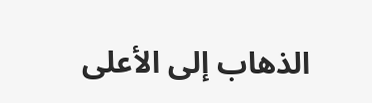الذهاب إلى الأعلى